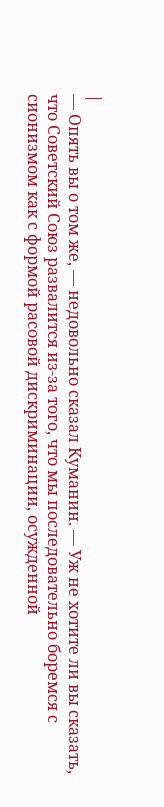|
— Опять вы о том же, — недовольно сказал Куманин. — Уж не хотите ли вы сказать, что Советский Союз развалится из-за того, что мы последовательно боремся с сионизмом как с формой расовой дискриминации, осужденной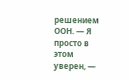решением ООН. — Я просто в этом уверен, —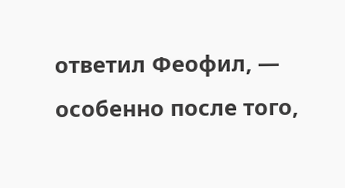ответил Феофил, — особенно после того,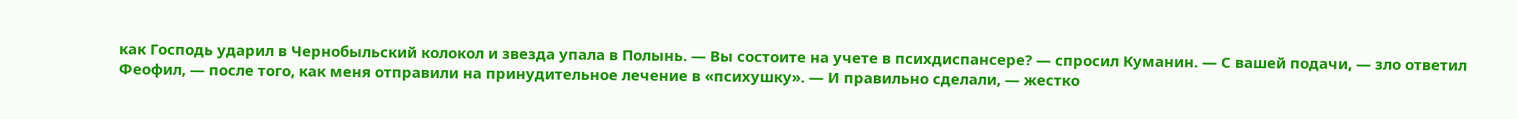как Господь ударил в Чернобыльский колокол и звезда упала в Полынь. — Вы состоите на учете в психдиспансере? — спросил Куманин. — С вашей подачи, — зло ответил Феофил, — после того, как меня отправили на принудительное лечение в «психушку». — И правильно сделали, — жестко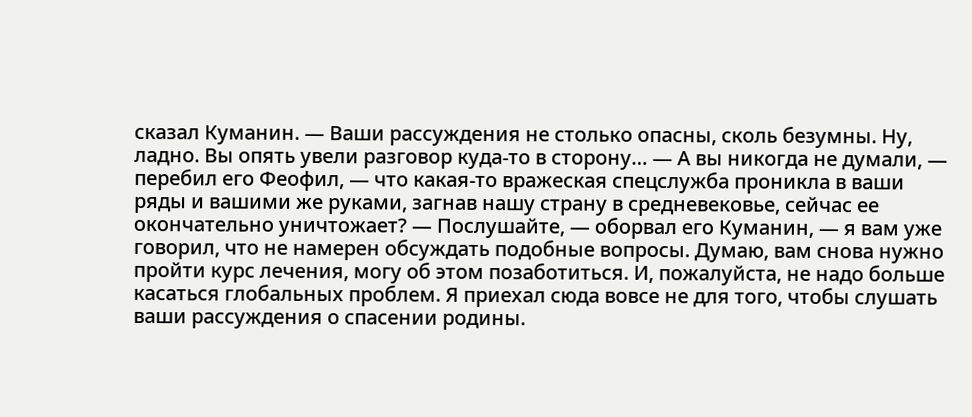сказал Куманин. — Ваши рассуждения не столько опасны, сколь безумны. Ну, ладно. Вы опять увели разговор куда-то в сторону… — А вы никогда не думали, — перебил его Феофил, — что какая-то вражеская спецслужба проникла в ваши ряды и вашими же руками, загнав нашу страну в средневековье, сейчас ее окончательно уничтожает? — Послушайте, — оборвал его Куманин, — я вам уже говорил, что не намерен обсуждать подобные вопросы. Думаю, вам снова нужно пройти курс лечения, могу об этом позаботиться. И, пожалуйста, не надо больше касаться глобальных проблем. Я приехал сюда вовсе не для того, чтобы слушать ваши рассуждения о спасении родины.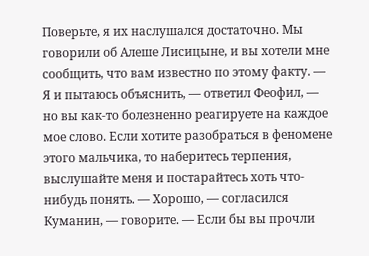Поверьте, я их наслушался достаточно. Мы говорили об Алеше Лисицыне, и вы хотели мне сообщить, что вам известно по этому факту. — Я и пытаюсь объяснить, — ответил Феофил, — но вы как-то болезненно реагируете на каждое мое слово. Если хотите разобраться в феномене этого мальчика, то наберитесь терпения, выслушайте меня и постарайтесь хоть что-нибудь понять. — Хорошо, — согласился Куманин, — говорите. — Если бы вы прочли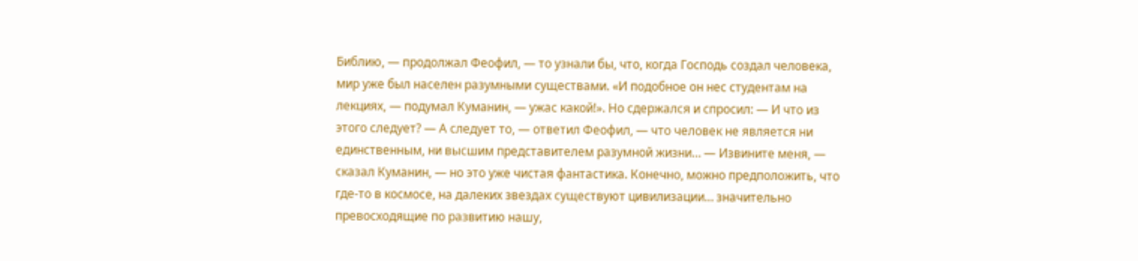Библию, — продолжал Феофил, — то узнали бы, что, когда Господь создал человека, мир уже был населен разумными существами. «И подобное он нес студентам на лекциях, — подумал Куманин, — ужас какой!». Но сдержался и спросил: — И что из этого следует? — А следует то, — ответил Феофил, — что человек не является ни единственным, ни высшим представителем разумной жизни… — Извините меня, — сказал Куманин, — но это уже чистая фантастика. Конечно, можно предположить, что где-то в космосе, на далеких звездах существуют цивилизации… значительно превосходящие по развитию нашу,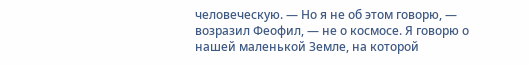человеческую. — Но я не об этом говорю, — возразил Феофил, — не о космосе. Я говорю о нашей маленькой Земле, на которой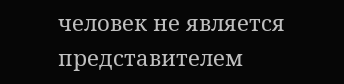человек не является представителем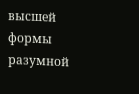высшей формы разумной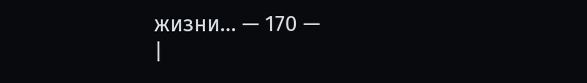жизни… — 170 —
|